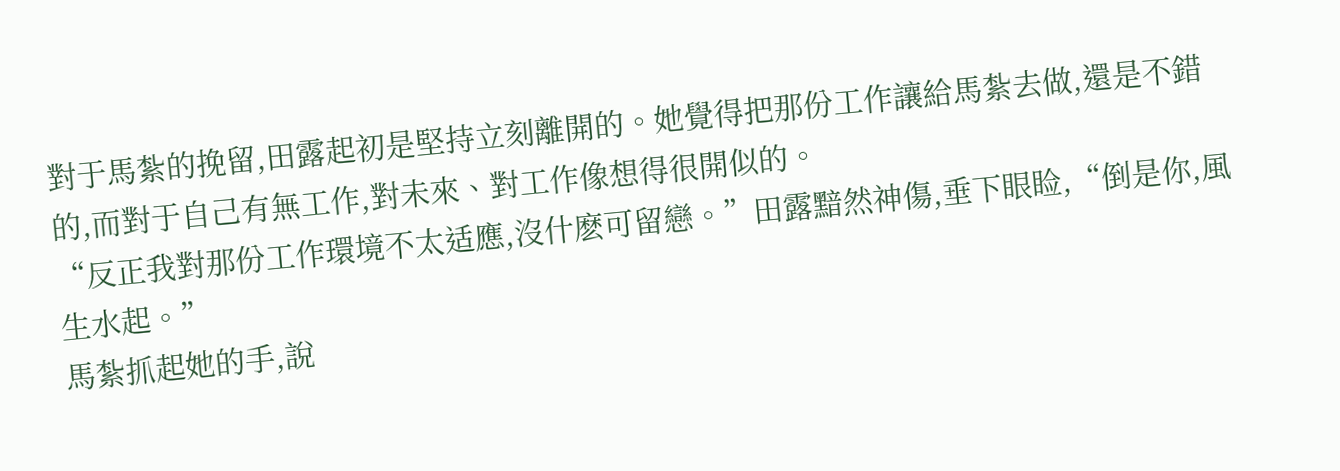對于馬紮的挽留,田露起初是堅持立刻離開的。她覺得把那份工作讓給馬紮去做,還是不錯的,而對于自己有無工作,對未來、對工作像想得很開似的。
“反正我對那份工作環境不太适應,沒什麽可留戀。”田露黯然神傷,垂下眼睑,“倒是你,風生水起。”
馬紮抓起她的手,說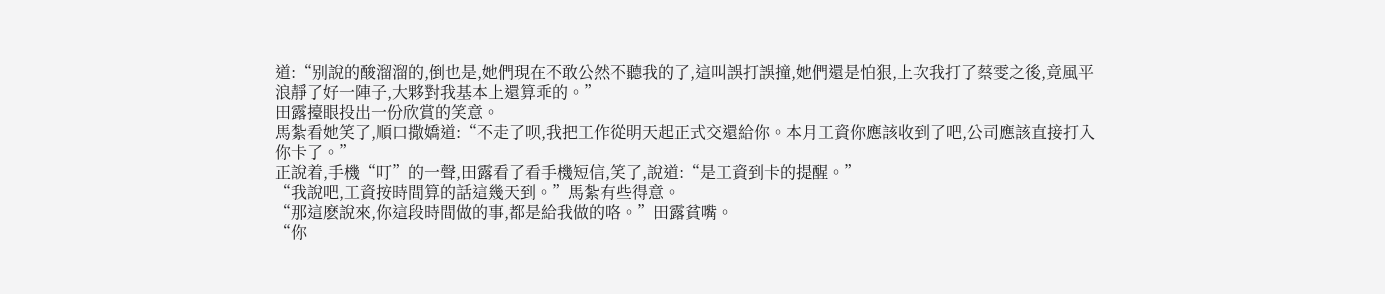道:“别說的酸溜溜的,倒也是,她們現在不敢公然不聽我的了,這叫誤打誤撞,她們還是怕狠,上次我打了蔡雯之後,竟風平浪靜了好一陣子,大夥對我基本上還算乖的。”
田露擡眼投出一份欣賞的笑意。
馬紮看她笑了,順口撒嬌道:“不走了呗,我把工作從明天起正式交還給你。本月工資你應該收到了吧,公司應該直接打入你卡了。”
正說着,手機“叮”的一聲,田露看了看手機短信,笑了,說道:“是工資到卡的提醒。”
“我說吧,工資按時間算的話這幾天到。”馬紮有些得意。
“那這麽說來,你這段時間做的事,都是給我做的咯。”田露貧嘴。
“你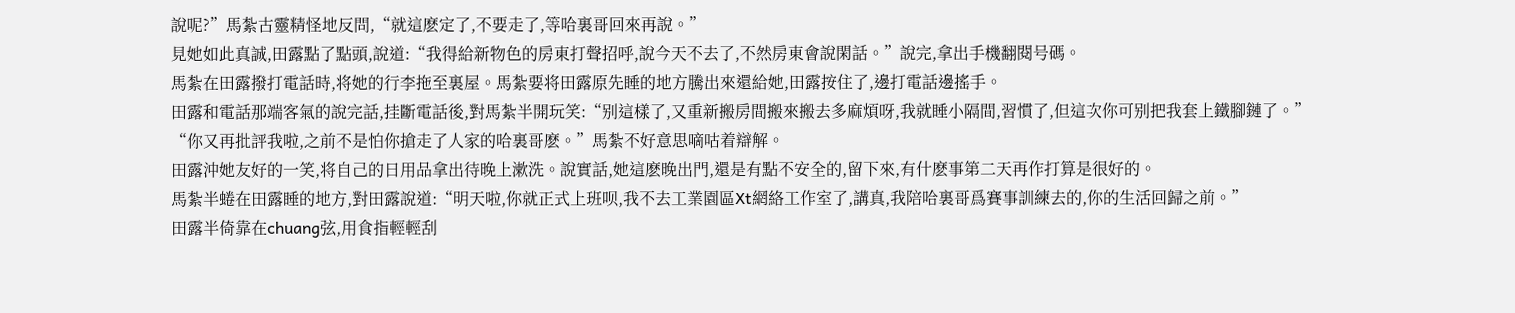說呢?”馬紮古靈精怪地反問,“就這麽定了,不要走了,等哈裏哥回來再說。”
見她如此真誠,田露點了點頭,說道:“我得給新物色的房東打聲招呼,說今天不去了,不然房東會說閑話。”說完,拿出手機翻閱号碼。
馬紮在田露撥打電話時,将她的行李拖至裏屋。馬紮要将田露原先睡的地方騰出來還給她,田露按住了,邊打電話邊搖手。
田露和電話那端客氣的說完話,挂斷電話後,對馬紮半開玩笑:“别這樣了,又重新搬房間搬來搬去多麻煩呀,我就睡小隔間,習慣了,但這次你可别把我套上鐵腳鏈了。”
“你又再批評我啦,之前不是怕你搶走了人家的哈裏哥麽。”馬紮不好意思嘀咕着辯解。
田露沖她友好的一笑,将自己的日用品拿出待晚上漱洗。說實話,她這麽晚出門,還是有點不安全的,留下來,有什麽事第二天再作打算是很好的。
馬紮半蜷在田露睡的地方,對田露說道:“明天啦,你就正式上班呗,我不去工業園區Xt網絡工作室了,講真,我陪哈裏哥爲賽事訓練去的,你的生活回歸之前。”
田露半倚靠在chuang弦,用食指輕輕刮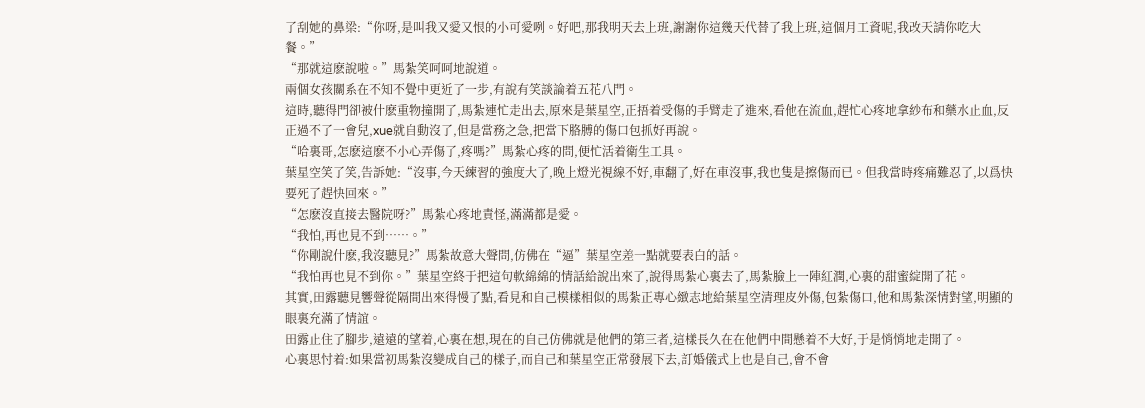了刮她的鼻梁:“你呀,是叫我又愛又恨的小可愛咧。好吧,那我明天去上班,謝謝你這幾天代替了我上班,這個月工資呢,我改天請你吃大餐。”
“那就這麽說啦。”馬紮笑呵呵地說道。
兩個女孩關系在不知不覺中更近了一步,有說有笑談論着五花八門。
這時,聽得門卻被什麽重物撞開了,馬紮連忙走出去,原來是葉星空,正捂着受傷的手臂走了進來,看他在流血,趕忙心疼地拿紗布和藥水止血,反正過不了一會兒,xue就自動沒了,但是當務之急,把當下胳膊的傷口包抓好再說。
“哈裏哥,怎麽這麽不小心弄傷了,疼嗎?”馬紮心疼的問,便忙活着衛生工具。
葉星空笑了笑,告訴她:“沒事,今天練習的強度大了,晚上燈光視線不好,車翻了,好在車沒事,我也隻是擦傷而已。但我當時疼痛難忍了,以爲快要死了趕快回來。”
“怎麽沒直接去醫院呀?”馬紮心疼地責怪,滿滿都是愛。
“我怕,再也見不到……。”
“你剛說什麽,我沒聽見?”馬紮故意大聲問,仿佛在“逼”葉星空差一點就要表白的話。
“我怕再也見不到你。”葉星空終于把這句軟綿綿的情話給說出來了,說得馬紮心裏去了,馬紮臉上一陣紅潤,心裏的甜蜜綻開了花。
其實,田露聽見響聲從隔間出來得慢了點,看見和自己模樣相似的馬紮正專心緻志地給葉星空清理皮外傷,包紮傷口,他和馬紮深情對望,明顯的眼裏充滿了情誼。
田露止住了腳步,遠遠的望着,心裏在想,現在的自己仿佛就是他們的第三者,這樣長久在在他們中間懸着不大好,于是悄悄地走開了。
心裏思忖着:如果當初馬紮沒變成自己的樣子,而自己和葉星空正常發展下去,訂婚儀式上也是自己,會不會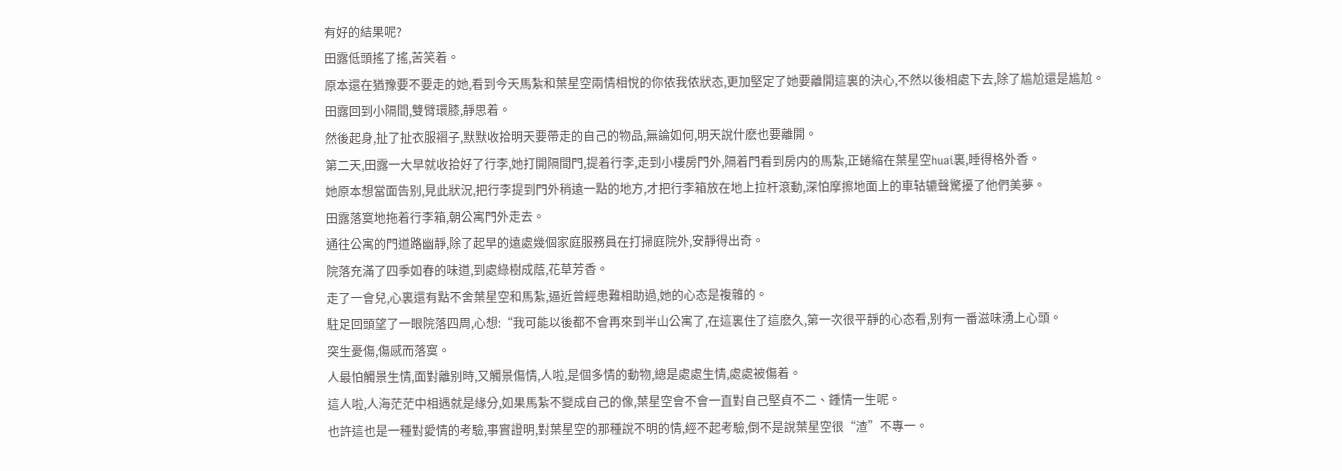有好的結果呢?
田露低頭搖了搖,苦笑着。
原本還在猶豫要不要走的她,看到今天馬紮和葉星空兩情相悅的你侬我侬狀态,更加堅定了她要離開這裏的決心,不然以後相處下去,除了尴尬還是尴尬。
田露回到小隔間,雙臂環膝,靜思着。
然後起身,扯了扯衣服褶子,默默收拾明天要帶走的自己的物品,無論如何,明天說什麽也要離開。
第二天,田露一大早就收拾好了行李,她打開隔間門,提着行李,走到小樓房門外,隔着門看到房内的馬紮,正蜷縮在葉星空huai裏,睡得格外香。
她原本想當面告别,見此狀況,把行李提到門外稍遠一點的地方,才把行李箱放在地上拉杆滾動,深怕摩擦地面上的車轱辘聲驚擾了他們美夢。
田露落寞地拖着行李箱,朝公寓門外走去。
通往公寓的門道路幽靜,除了起早的遠處幾個家庭服務員在打掃庭院外,安靜得出奇。
院落充滿了四季如春的味道,到處綠樹成蔭,花草芳香。
走了一會兒,心裏還有點不舍葉星空和馬紮,逼近曾經患難相助過,她的心态是複雜的。
駐足回頭望了一眼院落四周,心想:“我可能以後都不會再來到半山公寓了,在這裏住了這麽久,第一次很平靜的心态看,别有一番滋味湧上心頭。
突生憂傷,傷感而落寞。
人最怕觸景生情,面對離别時,又觸景傷情,人啦,是個多情的動物,總是處處生情,處處被傷着。
這人啦,人海茫茫中相遇就是緣分,如果馬紮不變成自己的像,葉星空會不會一直對自己堅貞不二、鍾情一生呢。
也許這也是一種對愛情的考驗,事實證明,對葉星空的那種說不明的情,經不起考驗,倒不是說葉星空很“渣”不專一。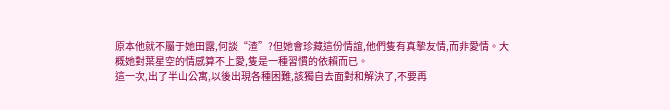原本他就不屬于她田露,何談“渣”?但她會珍藏這份情誼,他們隻有真摯友情,而非愛情。大概她對葉星空的情感算不上愛,隻是一種習慣的依賴而已。
這一次,出了半山公寓,以後出現各種困難,該獨自去面對和解決了,不要再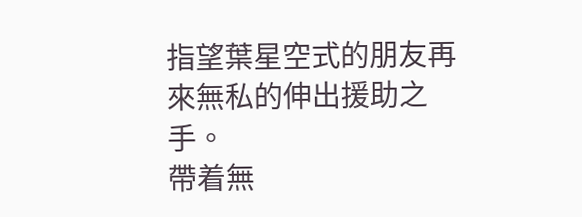指望葉星空式的朋友再來無私的伸出援助之手。
帶着無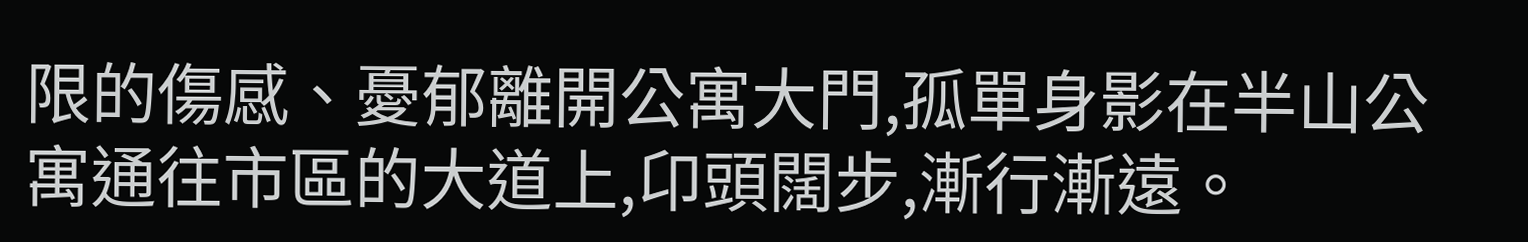限的傷感、憂郁離開公寓大門,孤單身影在半山公寓通往市區的大道上,卬頭闊步,漸行漸遠。